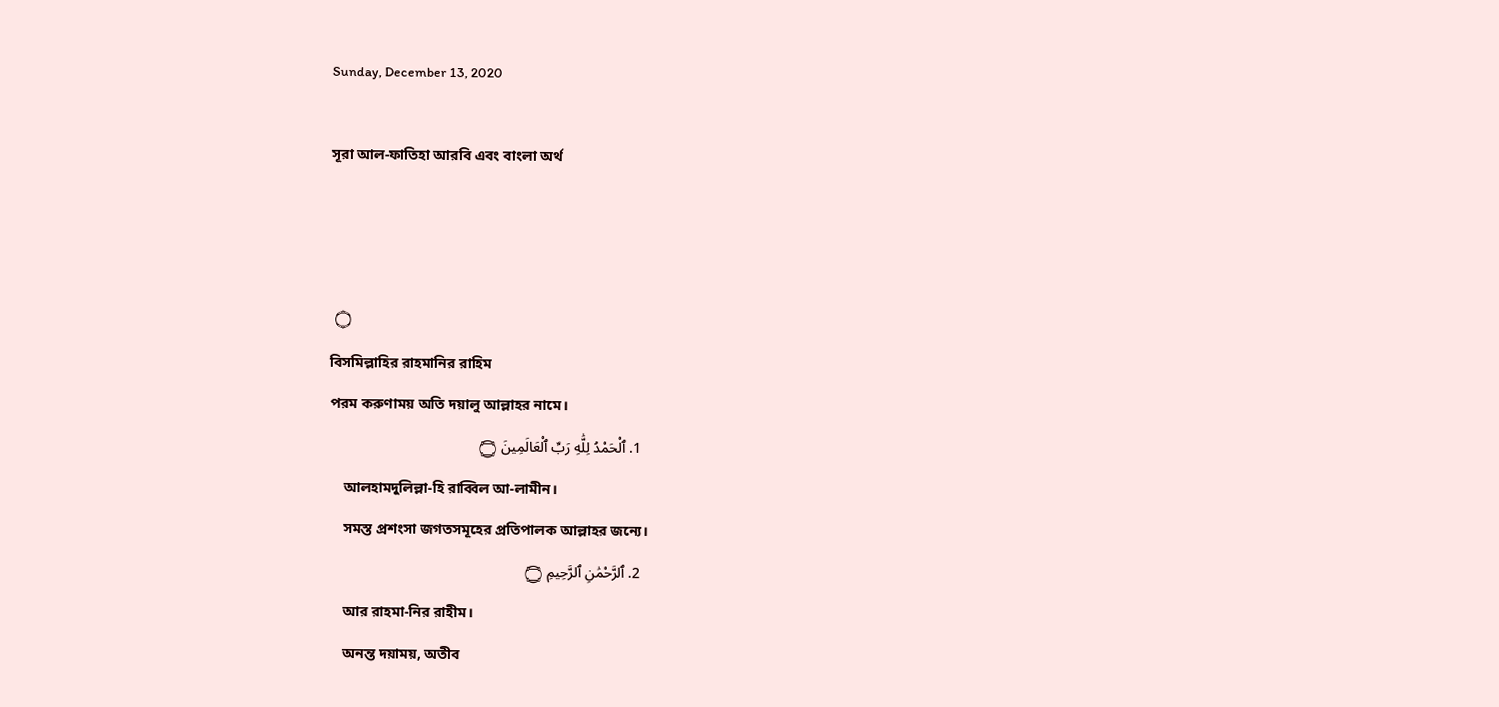Sunday, December 13, 2020

সূরা আল-ফাতিহা আরবি এবং বাংলা অর্থ



 ۝
বিসমিল্লাহির রাহমানির রাহিম
পরম করুণাময় অতি দয়ালু আল্লাহর নামে।
  1. ٱلْحَمْدُ لِلَّٰهِ رَبِّ ٱلْعَالَمِينَ ۝
    আলহামদুলিল্লা-হি রাব্বিল আ-লামীন।
    সমস্ত প্রশংসা জগতসমূহের প্রতিপালক আল্লাহর জন্যে।
  2. ٱلرَّحْمَٰنِ ٱلرَّحِيمِ ۝
    আর রাহমা-নির রাহীম।
    অনন্ত দয়াময়, অতীব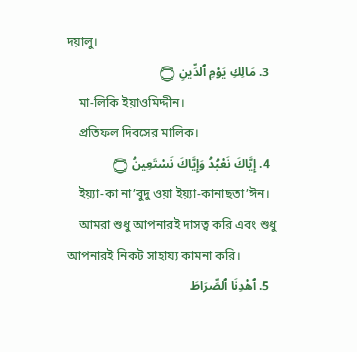দয়ালু।
  3. مَالِكِ يَوْمِ ٱلدِّينِ ۝
    মা-লিকি ইয়াওমিদ্দীন।
    প্রতিফল দিবসের মালিক।
  4. إِيَّاكَ نَعْبُدُ وَإِيَّاكَ نَسْتَعِينُ ۝
    ইয়্যা-কা না’বুদু ওয়া ইয়্যা-কানাছতা’ঈন।
    আমরা শুধু আপনারই দাসত্ব করি এবং শুধু আপনারই নিকট সাহায্য কামনা করি।
  5. ٱهْدِنَا ٱلصِّرَاطَ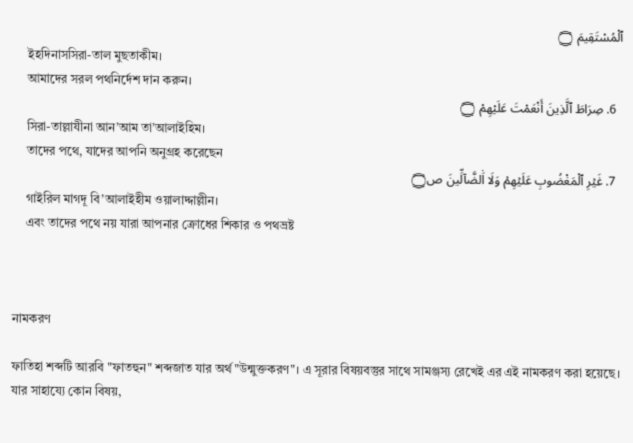ٱلْمُسْتَقِيمَ ۝
    ইহদিনাসসিরা-তাল মুছতাকীম।
    আমাদের সরল পথনির্দেশ দান করুন।
  6. صِرَاطَ ٱلَّذِينَ أَنْعَمْتَ عَلَيْهِمْ ۝
    সিরা-তাল্লাযীনা আন’আম তা’আলাইহিম।
    তাদের পথে, যাদের আপনি অনুগ্রহ করেছেন
  7. غَيۡرِ ٱلْمَغْضُوبِ عَلَيۡهِمۡ وَلَا اَ۬لضَّآلِّينَ ص۝
    গাইরিল মাগদূ বি’আলাইহীম ওয়ালাদ্দাল্লীন।
    এবং তাদের পথে নয় যারা আপনার ক্রোধের শিকার ও পথভ্রষ্ট



নামকরণ

ফাতিহা শব্দটি আরবি "ফাতহুন" শব্দজাত যার অর্থ "উন্মুক্তকরণ"। এ সূরার বিষয়বস্তুর সাথে সামঞ্জস্য রেখেই এর এই নামকরণ করা হয়েছে। যার সাহায্যে কোন বিষয়,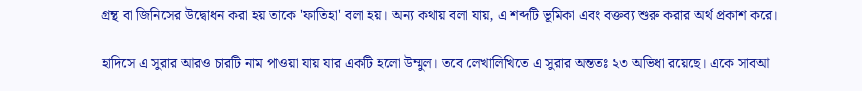গ্রন্থ বা জিনিসের উদ্বোধন করা হয় তাকে 'ফাতিহা' বলা হয়। অন্য কথায় বলা যায়, এ শব্দটি ভূমিকা এবং বক্তব্য শুরু করার অর্থ প্রকাশ করে।

হাদিসে এ সুরার আরও চারটি নাম পাওয়া যায় যার একটি হলো উম্মুল। তবে লেখালিখিতে এ সুরার অন্ততঃ ২৩ অভিধা রয়েছে। একে সাবআ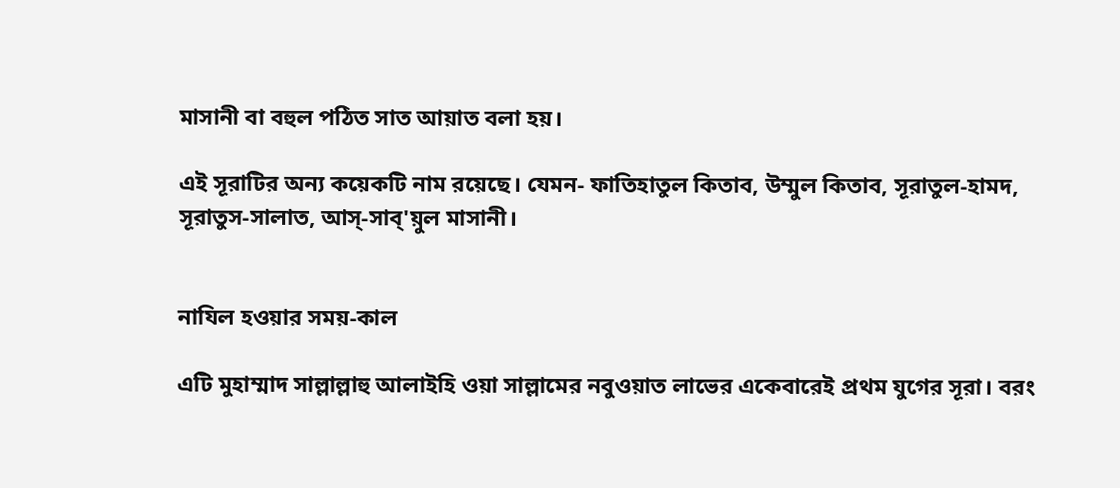মাসানী বা বহুল পঠিত সাত আয়াত বলা হয়।

এই সূরাটির অন্য কয়েকটি নাম রয়েছে। যেমন- ফাতিহাতুল কিতাব, উম্মুল কিতাব, সূরাতুল-হামদ, সূরাতুস-সালাত, আস্‌-সাব্‌'য়ুল মাসানী।


নাযিল হওয়ার সময়-কাল

এটি মুহাম্মাদ সাল্লাল্লাহু আলাইহি ওয়া সাল্লামের নবুওয়াত লাভের একেবারেই প্রথম যুগের সূরা। বরং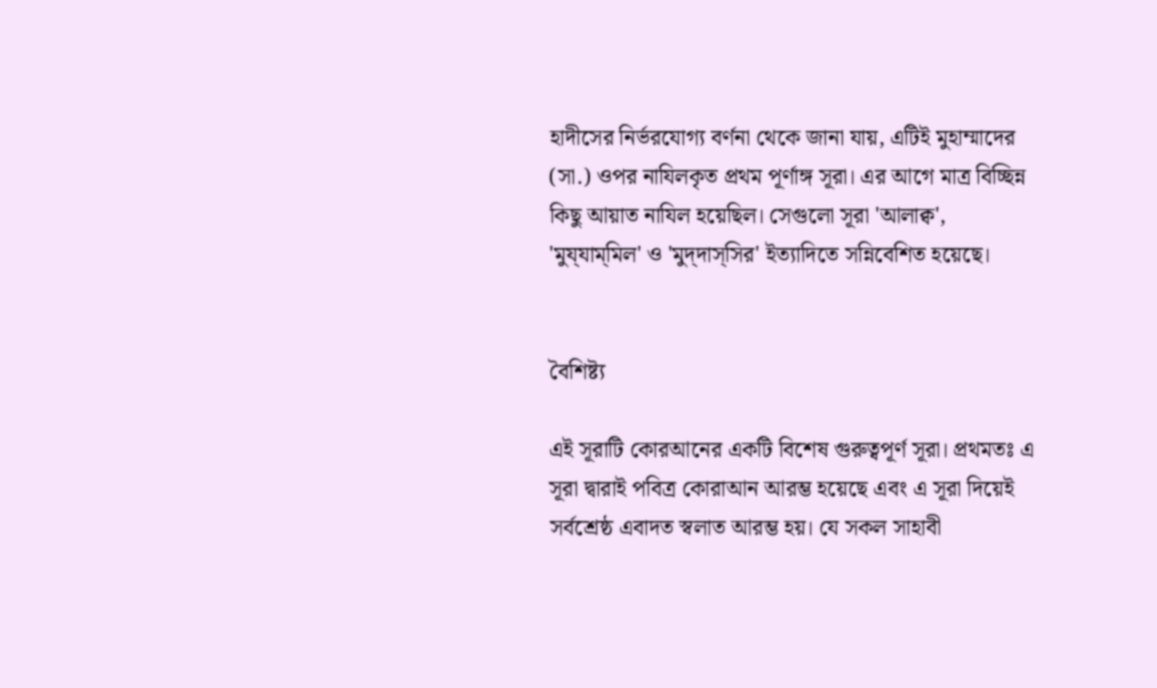হাদীসের নির্ভরযোগ্য বর্ণনা থেকে জানা যায়, এটিই মুহাম্মাদের (সা.) ওপর নাযিলকৃত প্রথম পূর্ণাঙ্গ সূরা। এর আগে মাত্র বিচ্ছিন্ন কিছু আয়াত নাযিল হয়েছিল। সেগুলো সূরা 'আলাক্ব', 'মুয্‌যাম্‌মিল' ও 'মুদ্‌দাস্‌সির' ইত্যাদিতে সন্নিবেশিত হয়েছে।


বৈশিষ্ট্য

এই সূরাটি কোরআনের একটি বিশেষ গুরুত্বপূর্ণ সূরা। প্রথমতঃ এ সূরা দ্বারাই পবিত্র কোরাআন আরম্ভ হয়েছে এবং এ সূরা দিয়েই সর্বশ্রেষ্ঠ এবাদত স্বলাত আরম্ভ হয়। যে সকল সাহাবী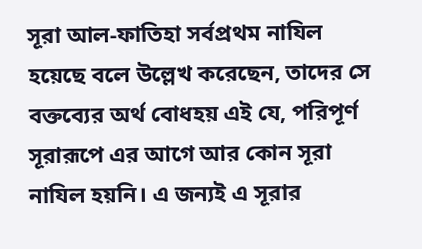সূরা আল-ফাতিহা সর্বপ্রথম নাযিল হয়েছে বলে উল্লেখ করেছেন, তাদের সে বক্তব্যের অর্থ বোধহয় এই যে, পরিপূর্ণ সূরারূপে এর আগে আর কোন সূরা নাযিল হয়নি। এ জন্যই এ সূরার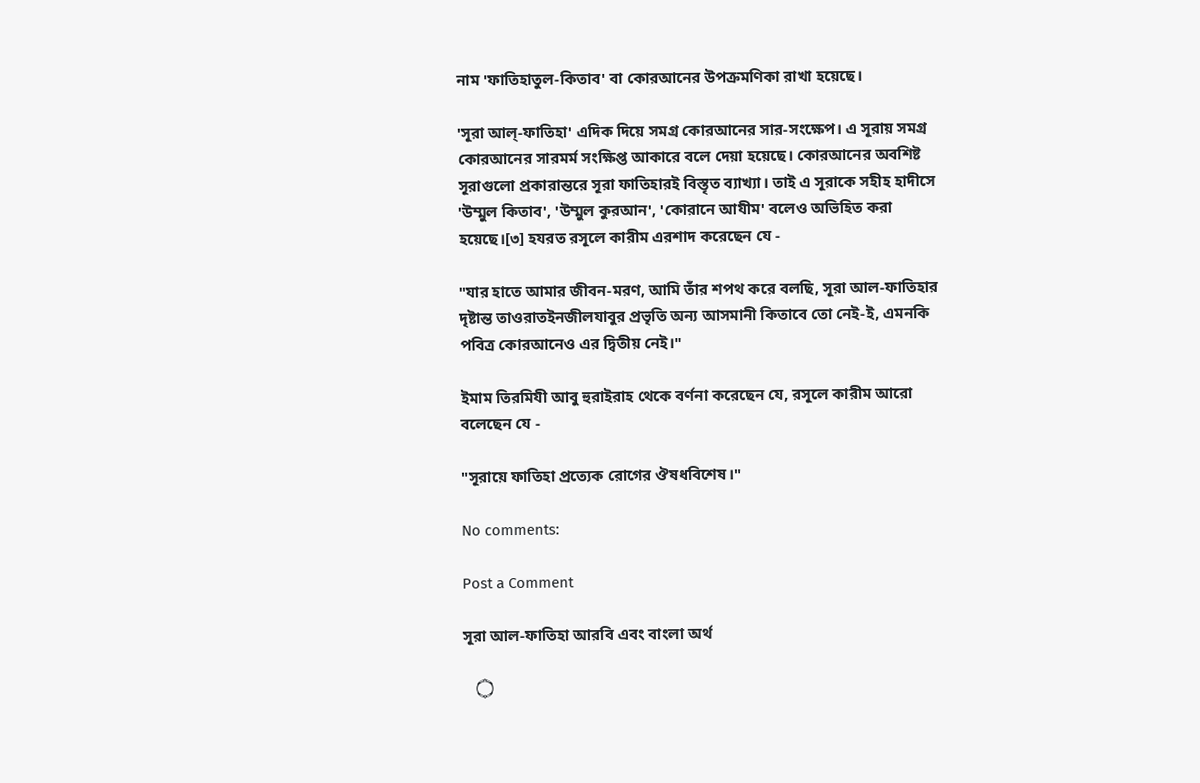নাম 'ফাতিহাতুল-কিতাব' বা কোরআনের উপক্রমণিকা রাখা হয়েছে।

'সূরা আল্-ফাতিহা' এদিক দিয়ে সমগ্র কোরআনের সার-সংক্ষেপ। এ সূরায় সমগ্র কোরআনের সারমর্ম সংক্ষিপ্ত আকারে বলে দেয়া হয়েছে। কোরআনের অবশিষ্ট সূরাগুলো প্রকারান্তরে সূরা ফাতিহারই বিস্তৃত ব্যাখ্যা। তাই এ সূরাকে সহীহ হাদীসে 'উম্মুল কিতাব', 'উম্মুল কুরআন', 'কোরানে আযীম' বলেও অভিহিত করা হয়েছে।[৩] হযরত রসূলে কারীম এরশাদ করেছেন যে -

"যার হাতে আমার জীবন-মরণ, আমি তাঁর শপথ করে বলছি, সূরা আল-ফাতিহার দৃষ্টান্ত তাওরাতইনজীলযাবুর প্রভৃতি অন্য আসমানী কিতাবে তো নেই-ই, এমনকি পবিত্র কোরআনেও এর দ্বিতীয় নেই।"

ইমাম তিরমিযী আবু হুরাইরাহ থেকে বর্ণনা করেছেন যে, রসূলে কারীম আরো বলেছেন যে -

"সূরায়ে ফাতিহা প্রত্যেক রোগের ঔষধবিশেষ।"

No comments:

Post a Comment

সূরা আল-ফাতিহা আরবি এবং বাংলা অর্থ

   ۝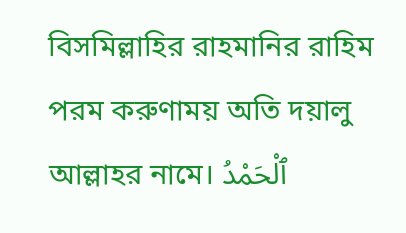বিসমিল্লাহির রাহমানির রাহিম পরম করুণাময় অতি দয়ালু আল্লাহর নামে। ٱلْحَمْدُ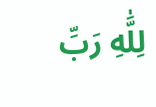لِلَّٰهِ رَبِّ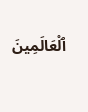ٱلْعَالَمِينَ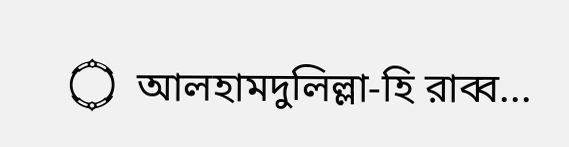۝  আলহামদুলিল্লা-হি রাব্ব...